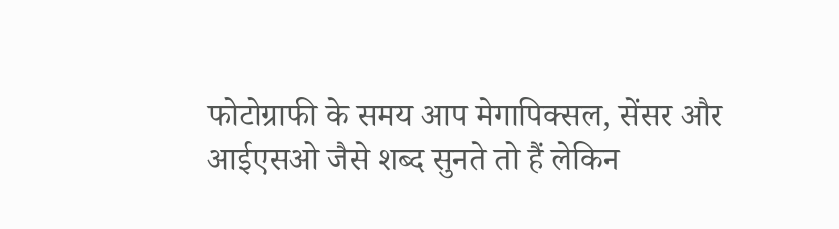फोटोग्राफी के समय आप मेगापिक्सल, सेंसर और आईएसओ जैसे शब्द सुनते तो हैं लेकिन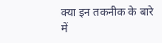क्या इन तकनीक के बारे में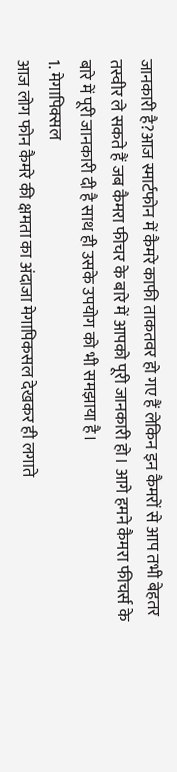जानकारी है?आज स्मार्टफोन में कैमरे काफी ताकतवर हो गए हैं लेकिन इन कैमरों से आप तभी बेहतर तस्वीर ले सकते हैं जब कैमरा फीचर के बारे में आपको पूरी जानकारी हो। आगे हमने कैमरा फीचर्स के बारे में पूरी जानकारी दी है साथ ही उसके उपयोग को भी समझाया है।
1. मेगापिक्सल
आज लोग फोन कैमरे की क्षमता का अंदाजा मेगापिकसल देखकर ही लगाते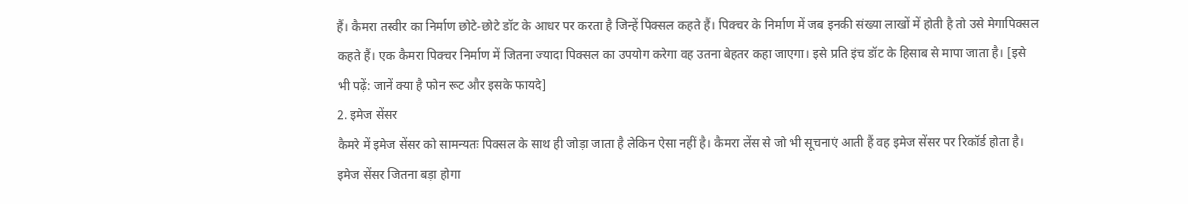हैं। कैमरा तस्वीर का निर्माण छोटे-छोटे डॉट के आधर पर करता है जिन्हें पिक्सल कहते हैं। पिक्चर के निर्माण में जब इनकी संख्या लाखों में होती है तो उसे मेगापिक्सल कहते हैं। एक कैमरा पिक्चर निर्माण में जितना ज्यादा पिक्सल का उपयोग करेगा वह उतना बेहतर कहा जाएगा। इसे प्रति इंच डॉट के हिसाब से मापा जाता है। [इसे भी पढ़ें: जानें क्या है फोन रूट और इसके फायदे]
2. इमेज सेंसर
कैमरे में इमेज सेंसर को सामन्यतः पिक्सल के साथ ही जोड़ा जाता है लेकिन ऐसा नहीं है। कैमरा लेंस से जो भी सूचनाएं आती हैं वह इमेज सेंसर पर रिकॉर्ड होता है। इमेज सेंसर जितना बड़ा होगा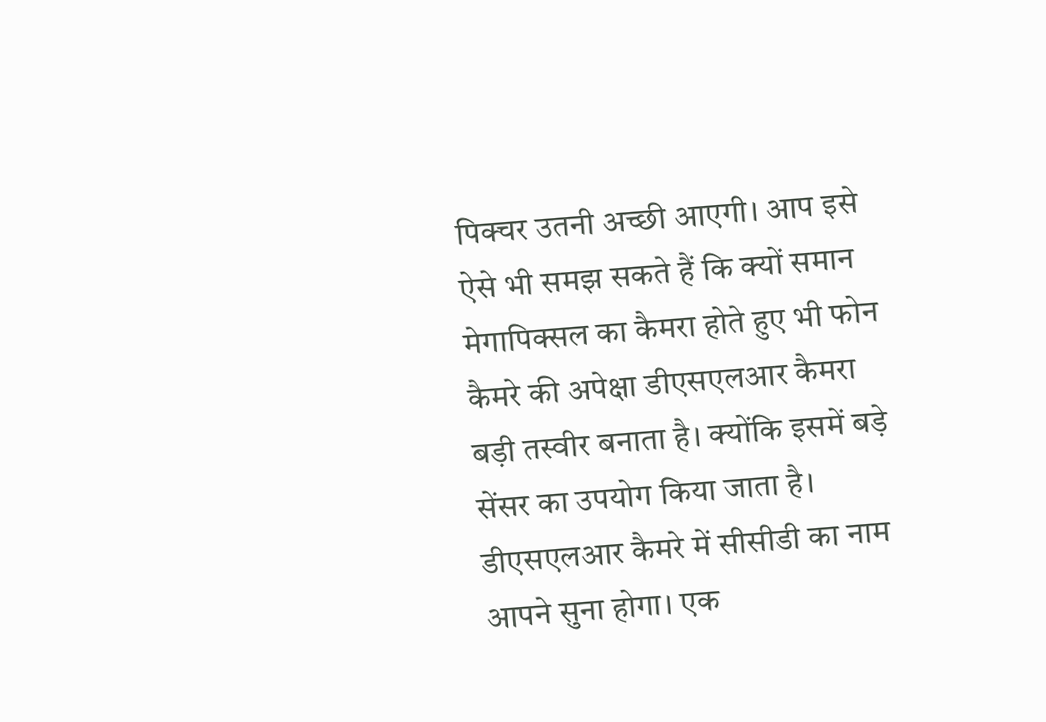पिक्चर उतनी अच्छी आएगी। आप इसे ऐसे भी समझ सकते हैं कि क्यों समान मेगापिक्सल का कैमरा होते हुए भी फोन कैमरे की अपेक्षा डीएसएलआर कैमरा बड़ी तस्वीर बनाता है। क्योंकि इसमें बड़े सेंसर का उपयोग किया जाता है। डीएसएलआर कैमरे में सीसीडी का नाम आपने सुना होगा। एक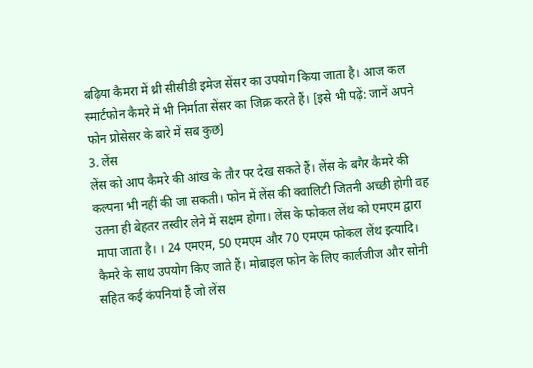बढ़िया कैमरा में थ्री सीसीडी इमेज सेंसर का उपयोग किया जाता है। आज कल स्मार्टफोन कैमरे में भी निर्माता सेंसर का जिक्र करते हैं। [इसे भी पढ़ें: जानें अपने फोन प्रोसेसर के बारे में सब कुछ]
3. लेंस
लेंस को आप कैमरे की आंख के तौर पर देख सकते हैं। लेंस के बगैर कैमरे की कल्पना भी नहीं की जा सकती। फोन में लेंस की क्वालिटी जितनी अच्छी होगी वह उतना ही बेहतर तस्वीर लेने में सक्षम होगा। लेंस के फोकल लेंथ को एमएम द्वारा मापा जाता है। । 24 एमएम, 50 एमएम और 70 एमएम फोकल लेंथ इत्यादि। कैमरे के साथ उपयोग किए जाते हैं। मोबाइल फोन के लिए कार्लजीज और सोनी सहित कई कंपनियां हैं जो लेंस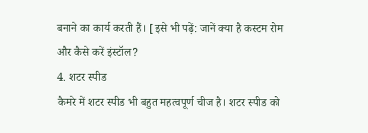बनाने का कार्य करती हैं। [इसे भी पढ़ें: जानें क्या है कस्टम रोम और कैसे करें इंस्टॉल?
4. शटर स्पीड
कैमरे में शटर स्पीड भी बहुत महत्वपूर्ण चीज है। शटर स्पीड को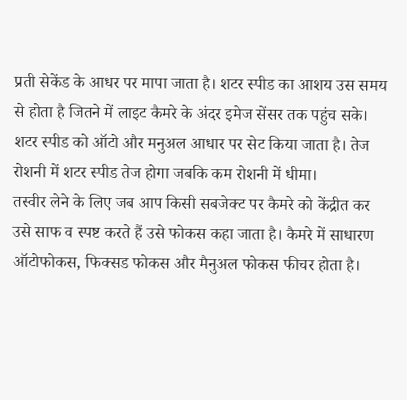प्रती सेकेंड के आधर पर मापा जाता है। शटर स्पीड का आशय उस समय से होता है जितने में लाइट कैमरे के अंदर इमेज सेंसर तक पहुंच सके। शटर स्पीड को ऑटो और मनुअल आधार पर सेट किया जाता है। तेज रोशनी में शटर स्पीड तेज होगा जबकि कम रोशनी में धीमा।
तस्वीर लेने के लिए जब आप किसी सबजेक्ट पर कैमरे को केंद्रीत कर उसे साफ व स्पष्ट करते हैं उसे फोकस कहा जाता है। कैमरे में साधारण ऑटोफोकस, फिक्सड फोकस और मैनुअल फोकस फीचर होता है।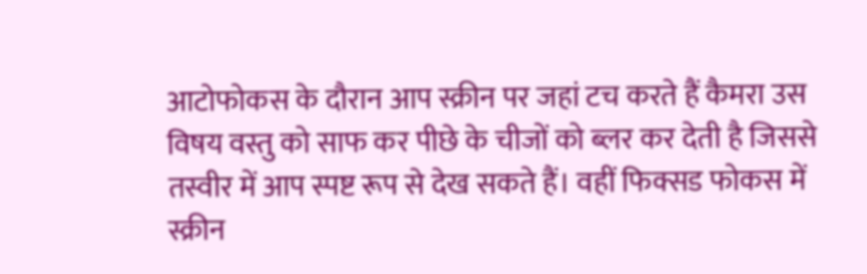आटोफोकस के दौरान आप स्क्रीन पर जहां टच करते हैं कैमरा उस विषय वस्तु को साफ कर पीछे के चीजों को ब्लर कर देती है जिससे तस्वीर में आप स्पष्ट रूप से देख सकते हैं। वहीं फिक्सड फोकस में स्क्रीन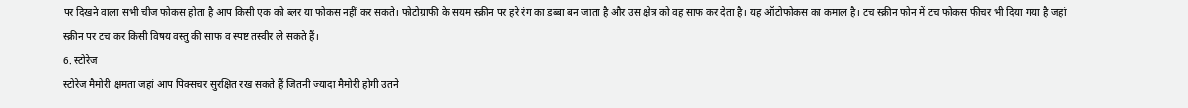पर दिखने वाला सभी चीज फोकस होता है आप किसी एक को ब्लर या फोकस नहीं कर सकते। फोटोग्राफी के सयम स्क्रीन पर हरे रंग का डब्बा बन जाता है और उस क्षेत्र को वह साफ कर देता है। यह ऑटोफोकस का कमाल है। टच स्क्रीन फोन में टच फोकस फीचर भी दिया गया है जहां स्क्रीन पर टच कर किसी विषय वस्तु की साफ व स्पष्ट तस्वीर ले सकते हैं।
6. स्टोरेज
स्टोरेज मैमोरी क्षमता जहां आप पिक्सचर सुरक्षित रख सकते हैं जितनी ज्यादा मैमोरी होगी उतने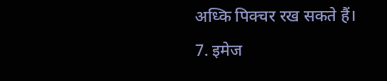अध्कि पिक्चर रख सकते हैं।
7. इमेज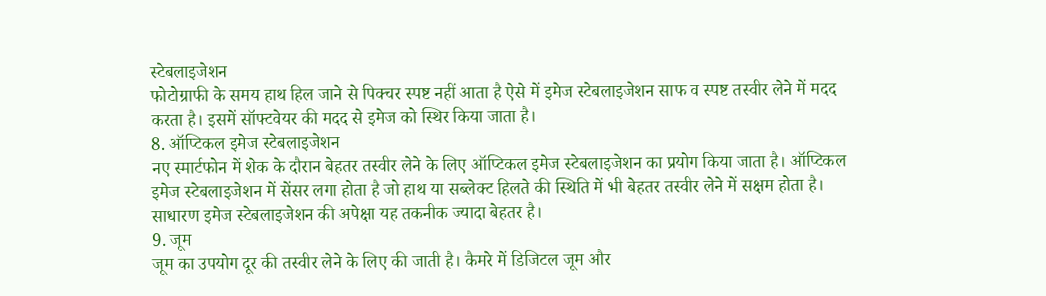स्टेबलाइजेशन
फोटोग्राफी के समय हाथ हिल जाने से पिक्चर स्पष्ट नहीं आता है ऐसे में इमेज स्टेबलाइजेशन साफ व स्पष्ट तस्वीर लेने में मदद करता है। इसमें सॉफ्टवेयर की मदद से इमेज को स्थिर किया जाता है।
8. ऑप्टिकल इमेज स्टेबलाइजेशन
नए स्मार्टफोन में शेक के दौरान बेहतर तस्वीर लेने के लिए ऑप्टिकल इमेज स्टेबलाइजेशन का प्रयोग किया जाता है। ऑप्टिकल इमेज स्टेबलाइजेशन में सेंसर लगा होता है जो हाथ या सब्लेक्ट हिलते की स्थिति में भी बेहतर तस्वीर लेने में सक्षम होता है। साधारण इमेज स्टेबलाइजेशन की अपेक्षा यह तकनीक ज्यादा बेहतर है।
9. जूम
जूम का उपयोग दूर की तस्वीर लेने के लिए की जाती है। कैमरे में डिजिटल जूम और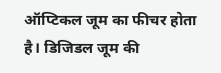ऑप्टिकल जूम का फीचर होता है। डिजिडल जूम की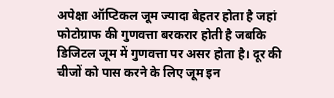अपेक्षा ऑप्टिकल जूम ज्यादा बेहतर होता है जहां फोटोग्राफ की गुणवत्ता बरकरार होती है जबकि डिजिटल जूम में गुणवत्ता पर असर होता है। दूर की चीजों को पास करने के लिए जूम इन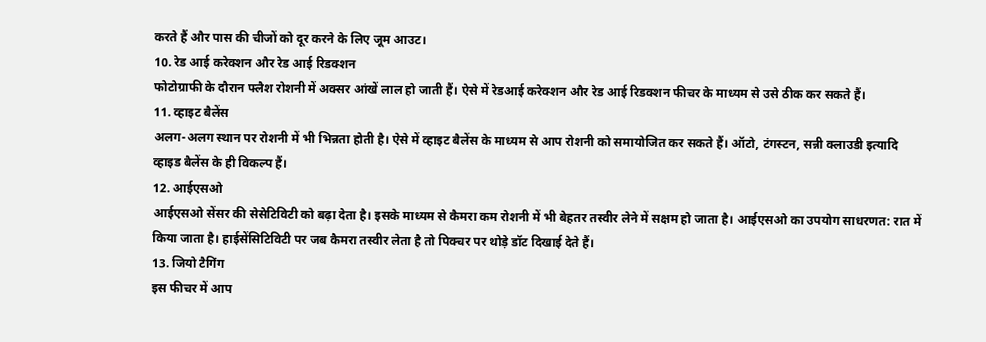करते हैं और पास की चीजों को दूर करने के लिए जूम आउट।
10. रेड आई करेक्शन और रेड आई रिडक्शन
फोटोग्राफी के दौरान फ्लैश रोशनी में अक्सर आंखें लाल हो जाती हैं। ऐसे में रेडआई करेक्शन और रेड आई रिडक्शन फीचर के माध्यम से उसे ठीक कर सकते हैं।
11. व्हाइट बैलेंस
अलग-अलग स्थान पर रोशनी में भी भिन्नता होती है। ऐसे में व्हाइट बैलेंस के माध्यम से आप रोशनी को समायोजित कर सकते हैं। ऑटो, टंगस्टन, सन्नी क्लाउडी इत्यादि व्हाइड बैलेंस के ही विकल्प हैं।
12. आईएसओ
आईएसओ सेंसर की सेसेटिविटी को बढ़ा देता है। इसके माध्यम से कैमरा कम रोशनी में भी बेहतर तस्वीर लेने में सक्षम हो जाता है। आईएसओ का उपयोग साधरणत: रात में किया जाता है। हाईसेंसिटिविटी पर जब कैमरा तस्वीर लेता है तो पिक्चर पर थोड़े डॉट दिखाई देते हैं।
13. जियो टैगिंग
इस फीचर में आप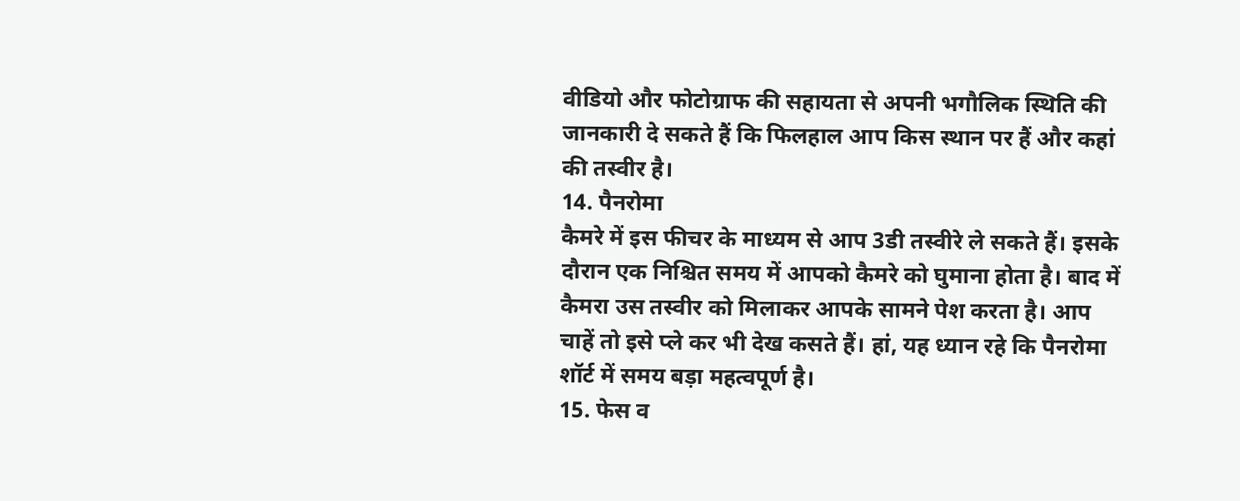वीडियो और फोटोग्राफ की सहायता से अपनी भगौलिक स्थिति की जानकारी दे सकते हैं कि फिलहाल आप किस स्थान पर हैं और कहां की तस्वीर है।
14. पैनरोमा
कैमरे में इस फीचर के माध्यम से आप 3डी तस्वीरे ले सकते हैं। इसके दौरान एक निश्चित समय में आपको कैमरे को घुमाना होता है। बाद में कैमरा उस तस्वीर को मिलाकर आपके सामने पेश करता है। आप चाहें तो इसे प्ले कर भी देख कसते हैं। हां, यह ध्यान रहे कि पैनरोमा शॉर्ट में समय बड़ा महत्वपूर्ण है।
15. फेस व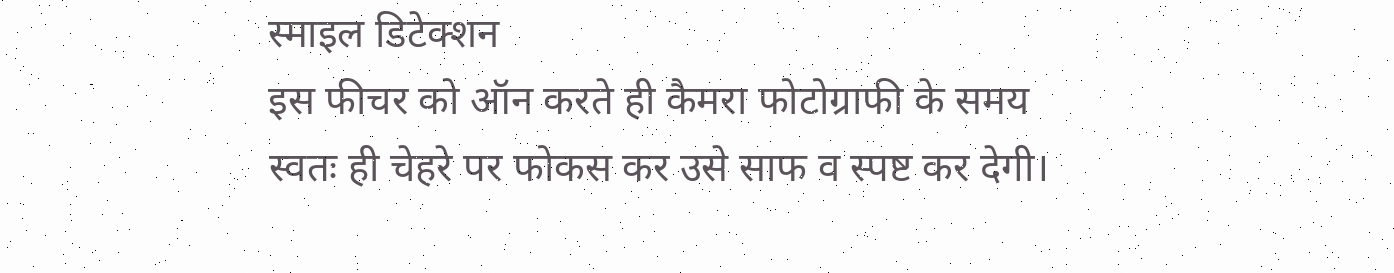स्माइल डिटेक्शन
इस फीचर को ऑन करते ही कैमरा फोटोग्राफी के समय स्वतः ही चेहरे पर फोकस कर उसे साफ व स्पष्ट कर देगी।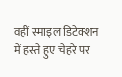वहीं स्माइल डिटेक्शन में हस्ते हुए चेहरे पर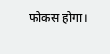फोकस होगा।